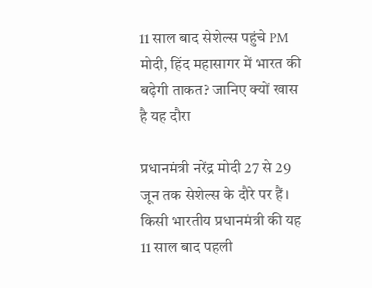11 साल बाद सेशेल्स पहुंचे PM मोदी, हिंद महासागर में भारत की बढ़ेगी ताकत? जानिए क्यों खास है यह दौरा

प्रधानमंत्री नरेंद्र मोदी 27 से 29 जून तक सेशेल्स के दौरे पर हैं। किसी भारतीय प्रधानमंत्री की यह 11 साल बाद पहली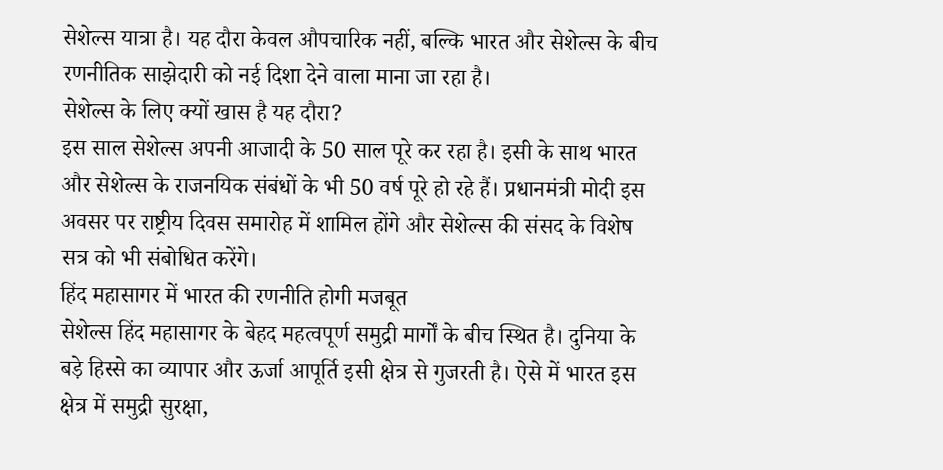सेशेल्स यात्रा है। यह दौरा केवल औपचारिक नहीं, बल्कि भारत और सेशेल्स के बीच रणनीतिक साझेदारी को नई दिशा देने वाला माना जा रहा है।
सेशेल्स के लिए क्यों खास है यह दौरा?
इस साल सेशेल्स अपनी आजादी के 50 साल पूरे कर रहा है। इसी के साथ भारत और सेशेल्स के राजनयिक संबंधों के भी 50 वर्ष पूरे हो रहे हैं। प्रधानमंत्री मोदी इस अवसर पर राष्ट्रीय दिवस समारोह में शामिल होंगे और सेशेल्स की संसद के विशेष सत्र को भी संबोधित करेंगे।
हिंद महासागर में भारत की रणनीति होगी मजबूत
सेशेल्स हिंद महासागर के बेहद महत्वपूर्ण समुद्री मार्गों के बीच स्थित है। दुनिया के बड़े हिस्से का व्यापार और ऊर्जा आपूर्ति इसी क्षेत्र से गुजरती है। ऐसे में भारत इस क्षेत्र में समुद्री सुरक्षा,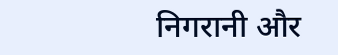निगरानी और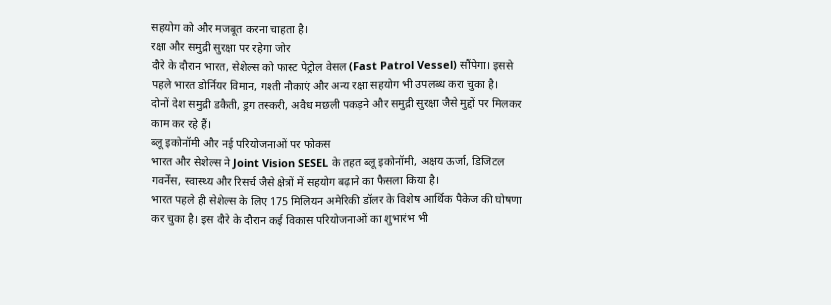सहयोग को और मजबूत करना चाहता है।
रक्षा और समुद्री सुरक्षा पर रहेगा जोर
दौरे के दौरान भारत, सेशेल्स को फास्ट पेट्रोल वेसल (Fast Patrol Vessel) सौंपेगा। इससे पहले भारत डोर्नियर विमान, गश्ती नौकाएं और अन्य रक्षा सहयोग भी उपलब्ध करा चुका है।
दोनों देश समुद्री डकैती, ड्रग तस्करी, अवैध मछली पकड़ने और समुद्री सुरक्षा जैसे मुद्दों पर मिलकर काम कर रहे हैं।
ब्लू इकोनॉमी और नई परियोजनाओं पर फोकस
भारत और सेशेल्स ने Joint Vision SESEL के तहत ब्लू इकोनॉमी, अक्षय ऊर्जा, डिजिटल गवर्नेंस, स्वास्थ्य और रिसर्च जैसे क्षेत्रों में सहयोग बढ़ाने का फैसला किया है।
भारत पहले ही सेशेल्स के लिए 175 मिलियन अमेरिकी डॉलर के विशेष आर्थिक पैकेज की घोषणा कर चुका है। इस दौरे के दौरान कई विकास परियोजनाओं का शुभारंभ भी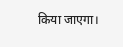किया जाएगा।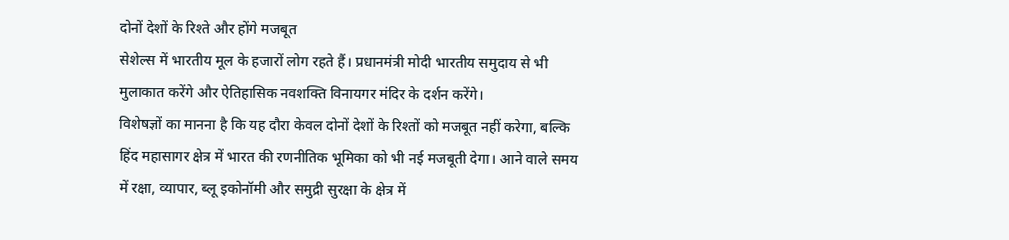दोनों देशों के रिश्ते और होंगे मजबूत
सेशेल्स में भारतीय मूल के हजारों लोग रहते हैं। प्रधानमंत्री मोदी भारतीय समुदाय से भी मुलाकात करेंगे और ऐतिहासिक नवशक्ति विनायगर मंदिर के दर्शन करेंगे।
विशेषज्ञों का मानना है कि यह दौरा केवल दोनों देशों के रिश्तों को मजबूत नहीं करेगा, बल्कि हिंद महासागर क्षेत्र में भारत की रणनीतिक भूमिका को भी नई मजबूती देगा। आने वाले समय में रक्षा, व्यापार, ब्लू इकोनॉमी और समुद्री सुरक्षा के क्षेत्र में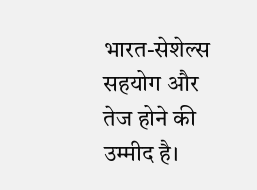भारत-सेशेल्स सहयोग और तेज होने की उम्मीद है।